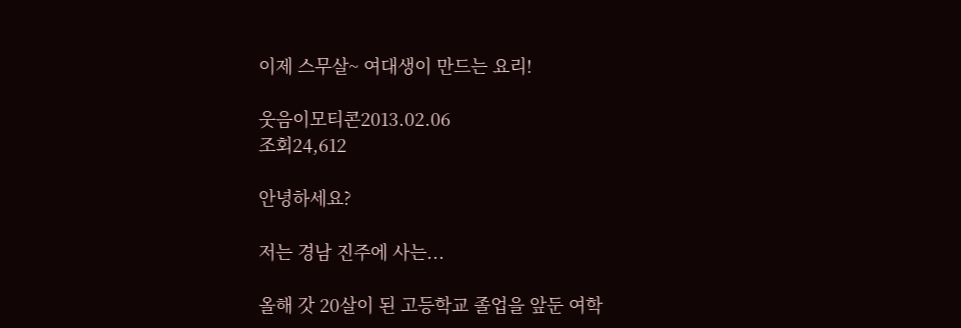이제 스무살~ 여대생이 만드는 요리!

웃음이모티콘2013.02.06
조회24,612

안녕하세요?

저는 경남 진주에 사는...

올해 갓 20살이 된 고등학교 졸업을 앞둔 여학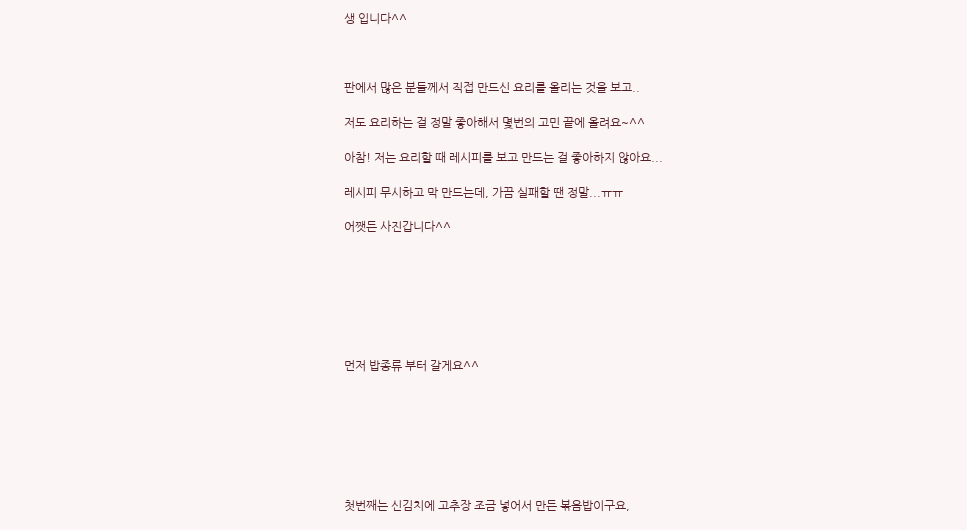생 입니다^^



판에서 많은 분들께서 직접 만드신 요리를 올리는 것을 보고..

저도 요리하는 걸 정말 좋아해서 몇번의 고민 끝에 올려요~^^

아참! 저는 요리할 때 레시피를 보고 만드는 걸 좋아하지 않아요...

레시피 무시하고 막 만드는데, 가끔 실패할 땐 정말...ㅠㅠ

어쨋든 사진갑니다^^







먼저 밥종류 부터 갈게요^^







첫번째는 신김치에 고추장 조금 넣어서 만든 볶음밥이구요,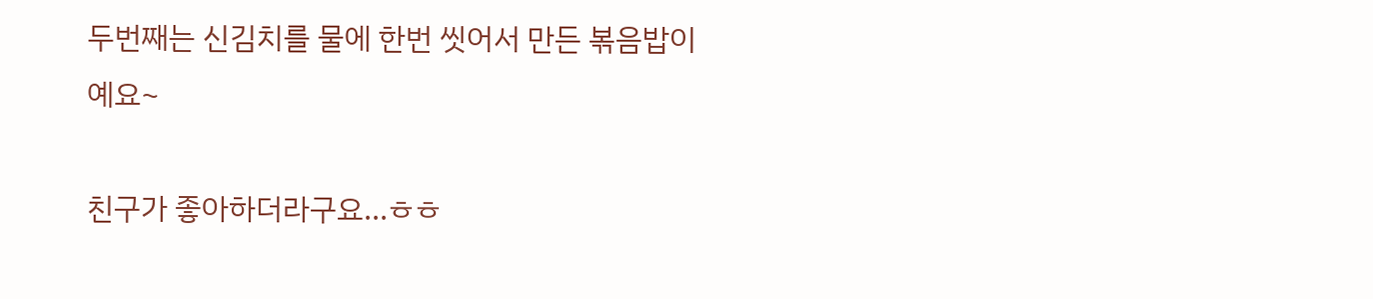두번째는 신김치를 물에 한번 씻어서 만든 볶음밥이예요~

친구가 좋아하더라구요...ㅎㅎ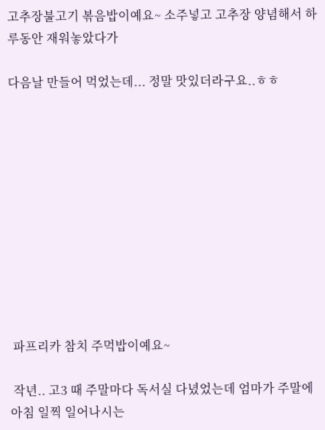고추장불고기 볶음밥이예요~ 소주넣고 고추장 양념해서 하루동안 재워놓았다가

다음날 만들어 먹었는데... 정말 맛있더라구요..ㅎㅎ











 파프리카 참치 주먹밥이예요~

 작년.. 고3 때 주말마다 독서실 다녔었는데 엄마가 주말에 아침 일찍 일어나시는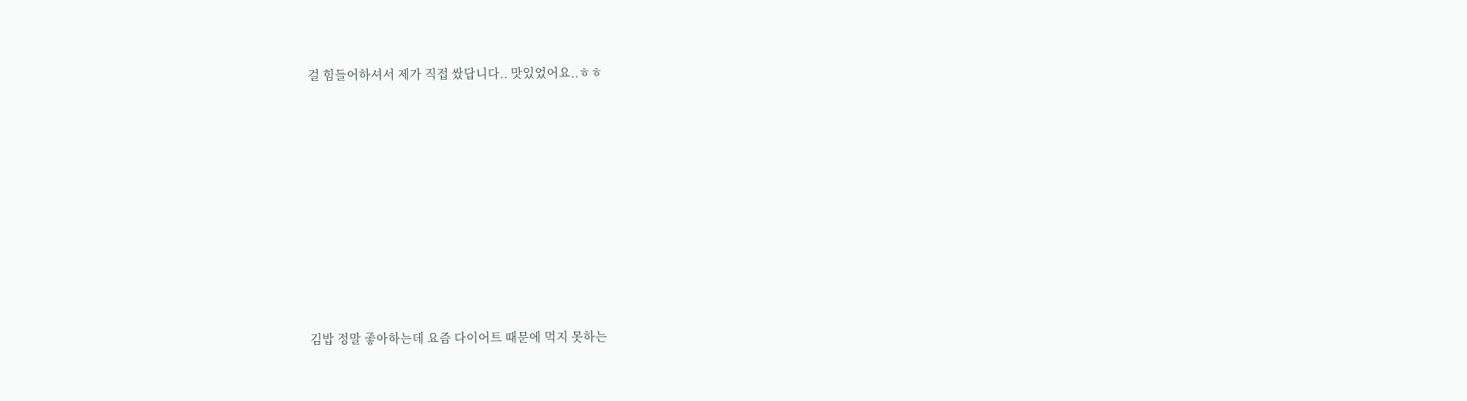걸 힘들어하셔서 제가 직접 쌌답니다.. 맛있었어요..ㅎㅎ











김밥 정말 좋아하는데 요즘 다이어트 때문에 먹지 못하는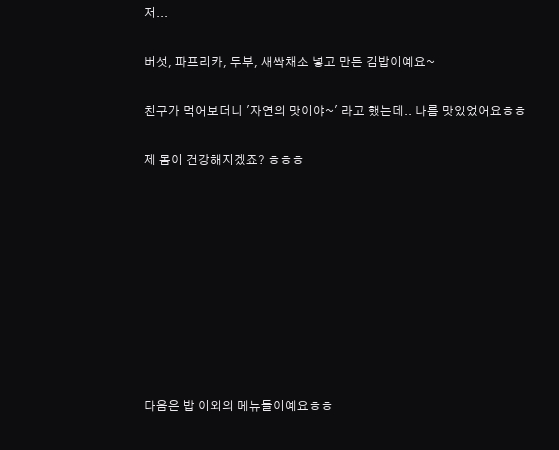저...

버섯, 파프리카, 두부, 새싹채소 넣고 만든 김밥이예요~

친구가 먹어보더니 '자연의 맛이야~' 라고 했는데.. 나름 맛있었어요ㅎㅎ

제 몸이 건강해지겠죠? ㅎㅎㅎ









다음은 밥 이외의 메뉴들이예요ㅎㅎ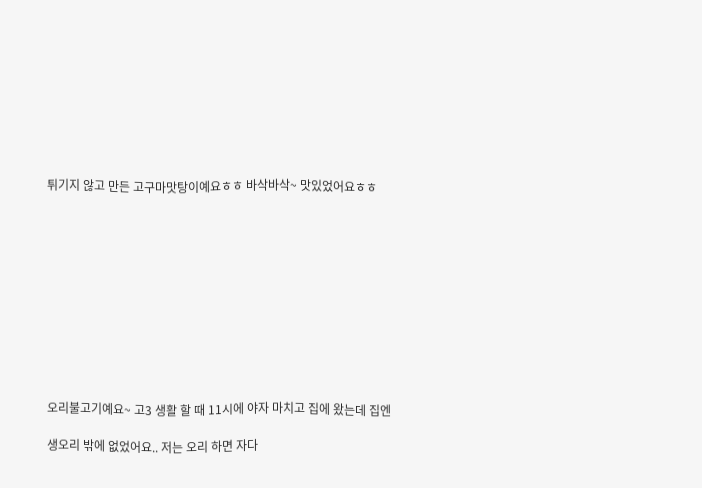튀기지 않고 만든 고구마맛탕이예요ㅎㅎ 바삭바삭~ 맛있었어요ㅎㅎ











오리불고기예요~ 고3 생활 할 때 11시에 야자 마치고 집에 왔는데 집엔

생오리 밖에 없었어요.. 저는 오리 하면 자다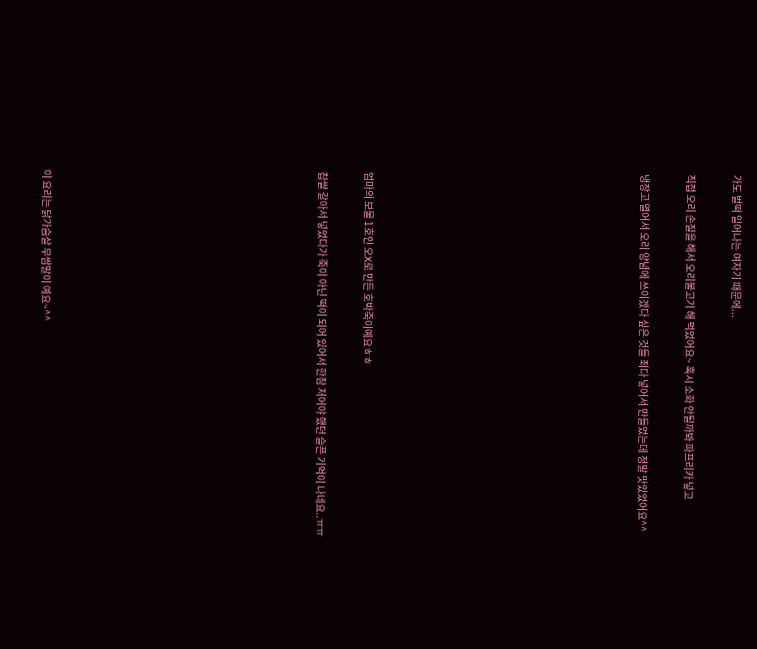가도 벌떡 일어나는 여자기 때문에...

직접 오리 손질을 해서 오리불고기 해 먹었어요~ 혹시 소화 안될까봐 파프리카 넣고

냉장고 열어서 오리 양념에 쓰이겠다 싶은 것들 죄다 넣어서 만들었는데 정말 맛있었어요^^











엄마의 보물 1호인 오X로 만든 호박죽이예요ㅎㅎ

찹쌀 갈아서 넣었다가 죽이 아닌 떡이 되어 있어서 한참 저어야 했던 슬픈 기억이 나네요..ㅠㅠ











이 요리는 닭가슴살 무쌈말이 예요~^^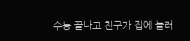수능 끝나고 친구가 집에 놀러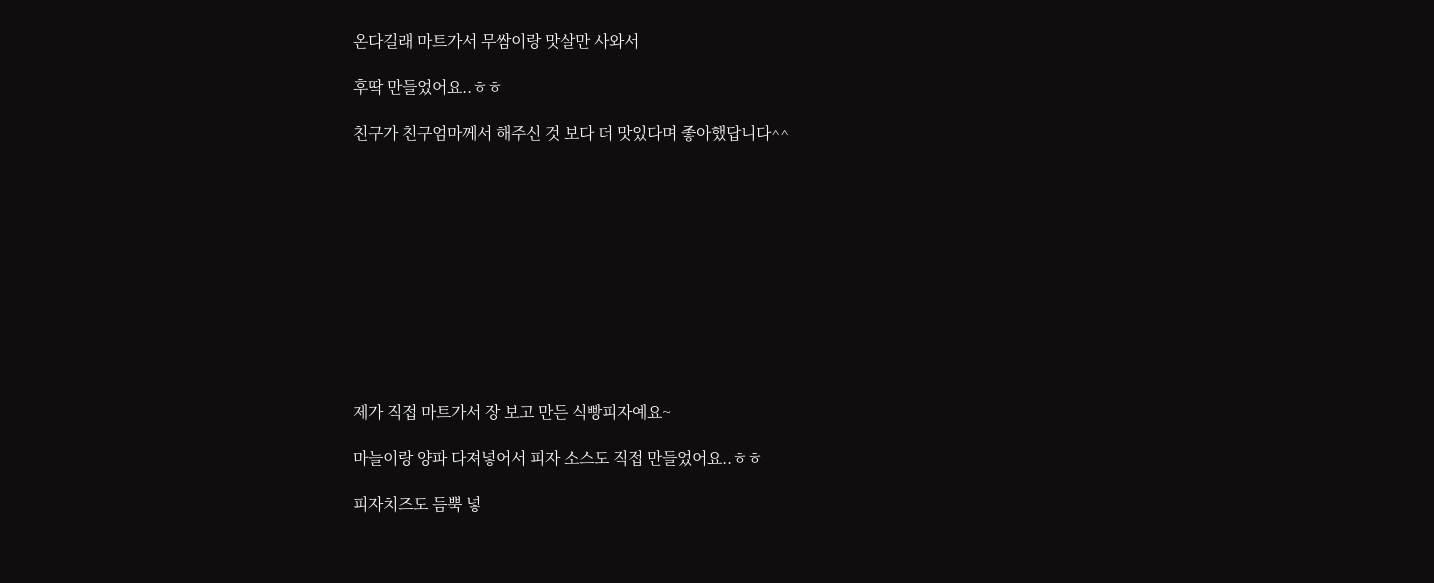온다길래 마트가서 무쌈이랑 맛살만 사와서

후딱 만들었어요..ㅎㅎ

친구가 친구엄마께서 해주신 것 보다 더 맛있다며 좋아했답니다^^











제가 직접 마트가서 장 보고 만든 식빵피자예요~

마늘이랑 양파 다져넣어서 피자 소스도 직접 만들었어요..ㅎㅎ

피자치즈도 듬뿍 넣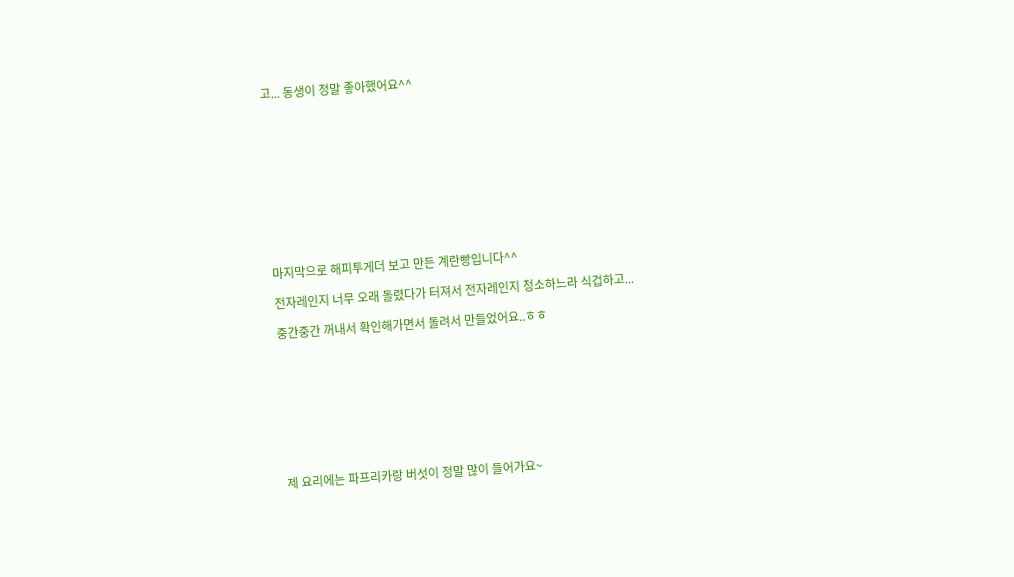고... 동생이 정말 좋아했어요^^











마지막으로 해피투게더 보고 만든 계란빵입니다^^

전자레인지 너무 오래 돌렸다가 터져서 전자레인지 청소하느라 식겁하고...

중간중간 꺼내서 확인해가면서 돌려서 만들었어요..ㅎㅎ









제 요리에는 파프리카랑 버섯이 정말 많이 들어가요~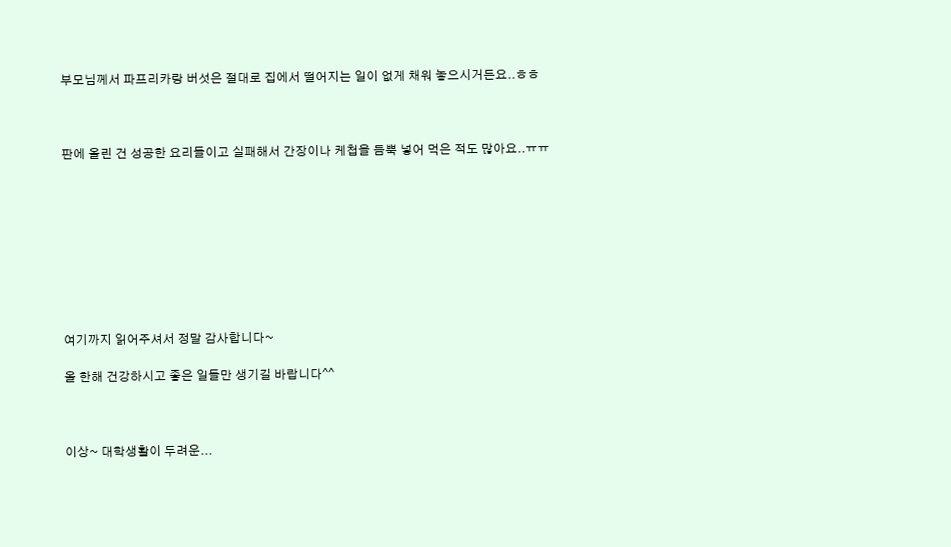부모님께서 파프리카랑 버섯은 절대로 집에서 떨어지는 일이 없게 채워 놓으시거든요..ㅎㅎ



판에 올린 건 성공한 요리들이고 실패해서 간장이나 케첩을 듬뿍 넣어 먹은 적도 많아요..ㅠㅠ









여기까지 읽어주셔서 정말 감사합니다~

올 한해 건강하시고 좋은 일들만 생기길 바랍니다^^



이상~ 대학생활이 두려운...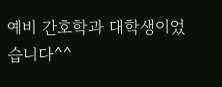예비 간호학과 대학생이었습니다^^